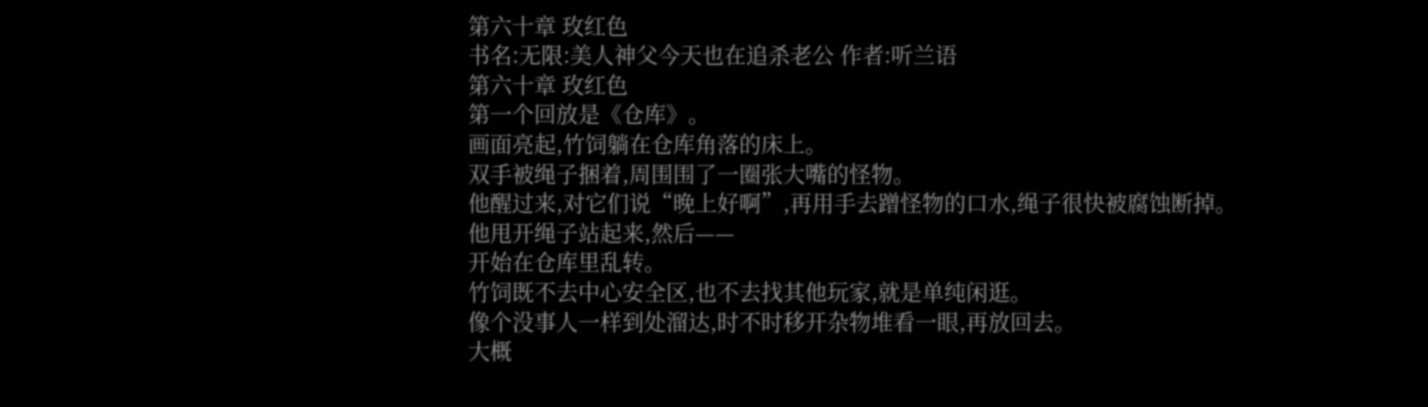第六十章 玫红色
书名:无限:美人神父今天也在追杀老公 作者:听兰语
第六十章 玫红色
第一个回放是《仓库》。
画面亮起,竹饲躺在仓库角落的床上。
双手被绳子捆着,周围围了一圈张大嘴的怪物。
他醒过来,对它们说“晚上好啊”,再用手去蹭怪物的口水,绳子很快被腐蚀断掉。
他甩开绳子站起来,然后——
开始在仓库里乱转。
竹饲既不去中心安全区,也不去找其他玩家,就是单纯闲逛。
像个没事人一样到处溜达,时不时移开杂物堆看一眼,再放回去。
大概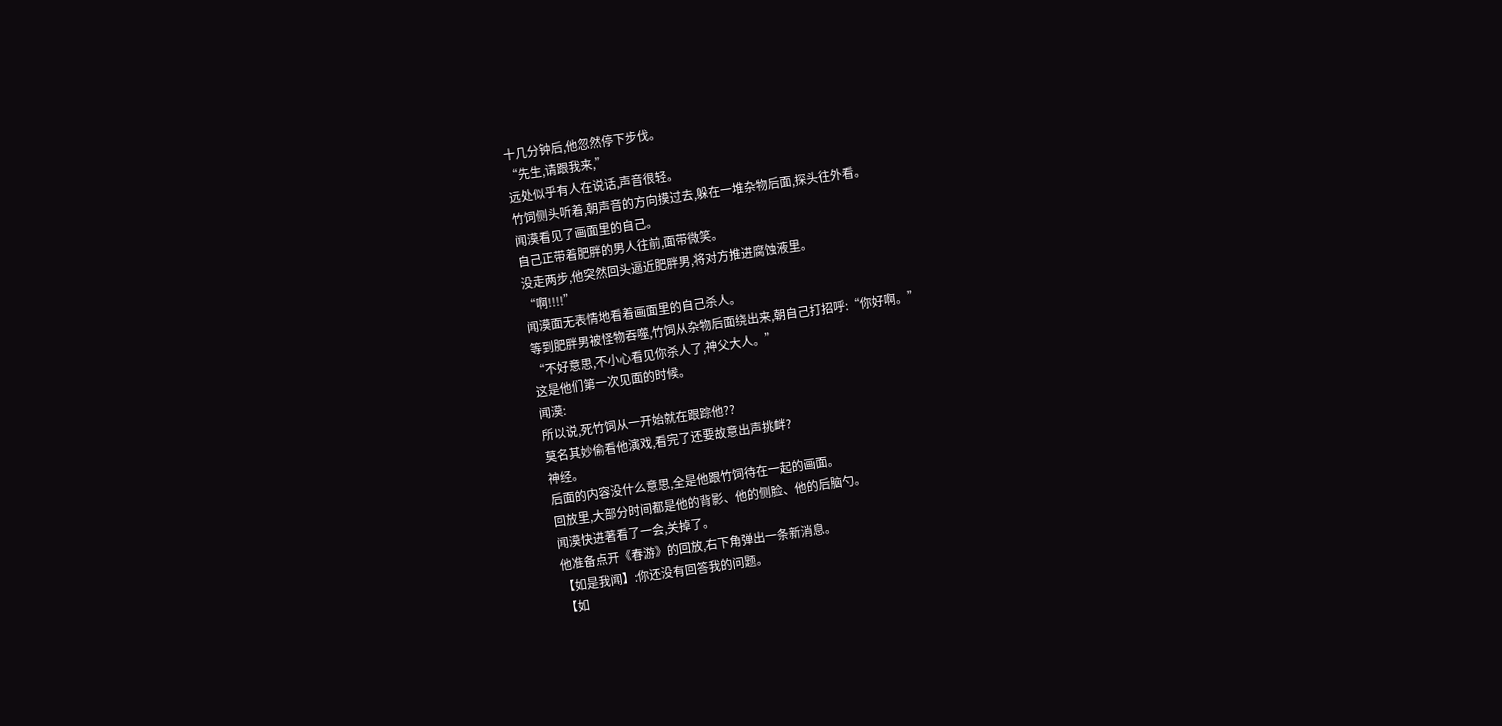十几分钟后,他忽然停下步伐。
“先生,请跟我来,”
远处似乎有人在说话,声音很轻。
竹饲侧头听着,朝声音的方向摸过去,躲在一堆杂物后面,探头往外看。
闻漠看见了画面里的自己。
自己正带着肥胖的男人往前,面带微笑。
没走两步,他突然回头逼近肥胖男,将对方推进腐蚀液里。
“啊!!!!”
闻漠面无表情地看着画面里的自己杀人。
等到肥胖男被怪物吞噬,竹饲从杂物后面绕出来,朝自己打招呼:“你好啊。”
“不好意思,不小心看见你杀人了,神父大人。”
这是他们第一次见面的时候。
闻漠:
所以说,死竹饲从一开始就在跟踪他??
莫名其妙偷看他演戏,看完了还要故意出声挑衅?
神经。
后面的内容没什么意思,全是他跟竹饲待在一起的画面。
回放里,大部分时间都是他的背影、他的侧脸、他的后脑勺。
闻漠快进著看了一会,关掉了。
他准备点开《春游》的回放,右下角弹出一条新消息。
【如是我闻】:你还没有回答我的问题。
【如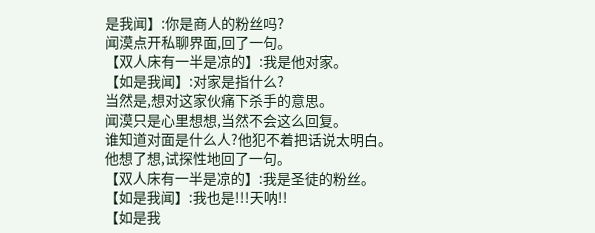是我闻】:你是商人的粉丝吗?
闻漠点开私聊界面,回了一句。
【双人床有一半是凉的】:我是他对家。
【如是我闻】:对家是指什么?
当然是,想对这家伙痛下杀手的意思。
闻漠只是心里想想,当然不会这么回复。
谁知道对面是什么人?他犯不着把话说太明白。
他想了想,试探性地回了一句。
【双人床有一半是凉的】:我是圣徒的粉丝。
【如是我闻】:我也是!!!天呐!!
【如是我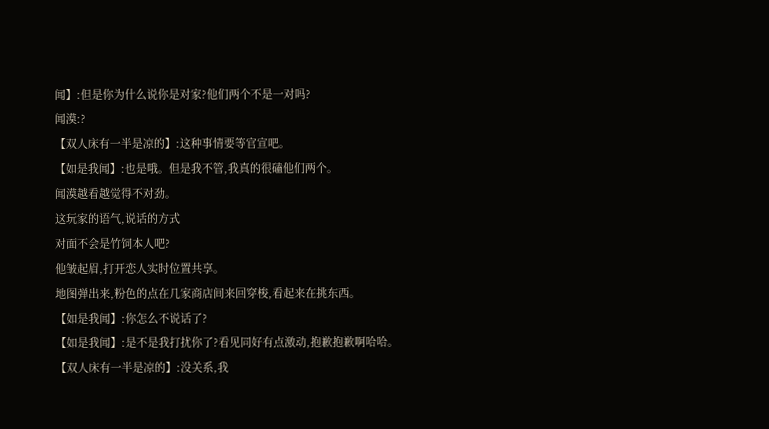闻】:但是你为什么说你是对家?他们两个不是一对吗?
闻漠:?
【双人床有一半是凉的】:这种事情要等官宣吧。
【如是我闻】:也是哦。但是我不管,我真的很磕他们两个。
闻漠越看越觉得不对劲。
这玩家的语气,说话的方式
对面不会是竹饲本人吧?
他皱起眉,打开恋人实时位置共享。
地图弹出来,粉色的点在几家商店间来回穿梭,看起来在挑东西。
【如是我闻】:你怎么不说话了?
【如是我闻】:是不是我打扰你了?看见同好有点激动,抱歉抱歉啊哈哈。
【双人床有一半是凉的】:没关系,我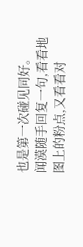也是第一次碰见同好。
闻漠随手回复一句,看看地图上的粉点,又看看对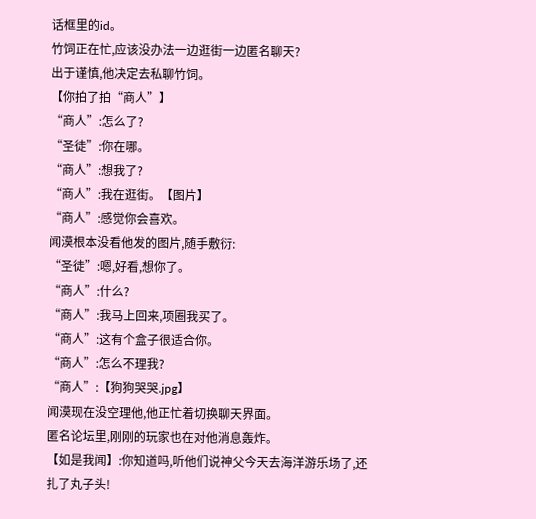话框里的id。
竹饲正在忙,应该没办法一边逛街一边匿名聊天?
出于谨慎,他决定去私聊竹饲。
【你拍了拍“商人”】
“商人”:怎么了?
“圣徒”:你在哪。
“商人”:想我了?
“商人”:我在逛街。【图片】
“商人”:感觉你会喜欢。
闻漠根本没看他发的图片,随手敷衍:
“圣徒”:嗯,好看,想你了。
“商人”:什么?
“商人”:我马上回来,项圈我买了。
“商人”:这有个盒子很适合你。
“商人”:怎么不理我?
“商人”:【狗狗哭哭.jpg】
闻漠现在没空理他,他正忙着切换聊天界面。
匿名论坛里,刚刚的玩家也在对他消息轰炸。
【如是我闻】:你知道吗,听他们说神父今天去海洋游乐场了,还扎了丸子头!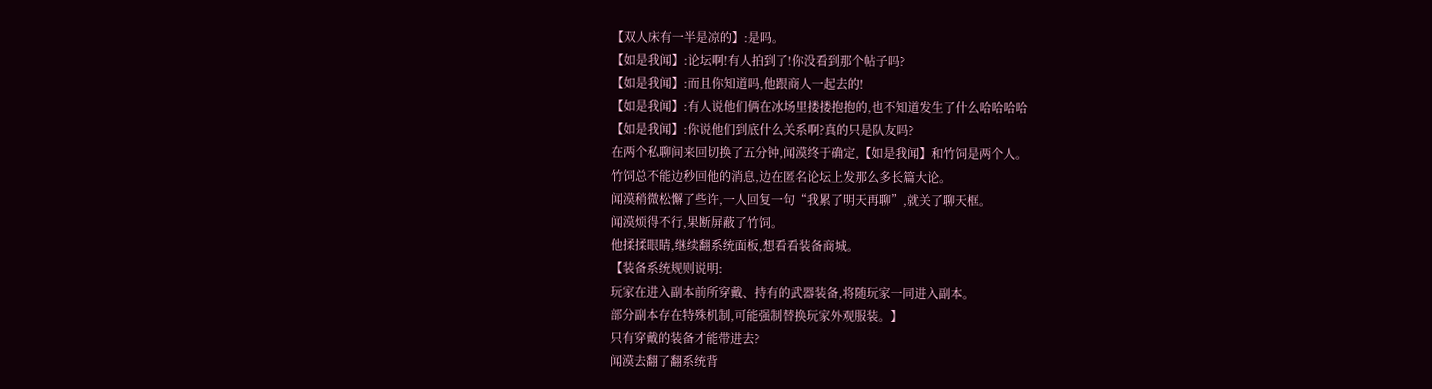【双人床有一半是凉的】:是吗。
【如是我闻】:论坛啊!有人拍到了!你没看到那个帖子吗?
【如是我闻】:而且你知道吗,他跟商人一起去的!
【如是我闻】:有人说他们俩在冰场里搂搂抱抱的,也不知道发生了什么哈哈哈哈
【如是我闻】:你说他们到底什么关系啊?真的只是队友吗?
在两个私聊间来回切换了五分钟,闻漠终于确定,【如是我闻】和竹饲是两个人。
竹饲总不能边秒回他的消息,边在匿名论坛上发那么多长篇大论。
闻漠稍微松懈了些许,一人回复一句“我累了明天再聊”,就关了聊天框。
闻漠烦得不行,果断屏蔽了竹饲。
他揉揉眼睛,继续翻系统面板,想看看装备商城。
【装备系统规则说明:
玩家在进入副本前所穿戴、持有的武器装备,将随玩家一同进入副本。
部分副本存在特殊机制,可能强制替换玩家外观服装。】
只有穿戴的装备才能带进去?
闻漠去翻了翻系统背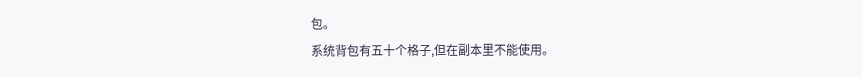包。
系统背包有五十个格子,但在副本里不能使用。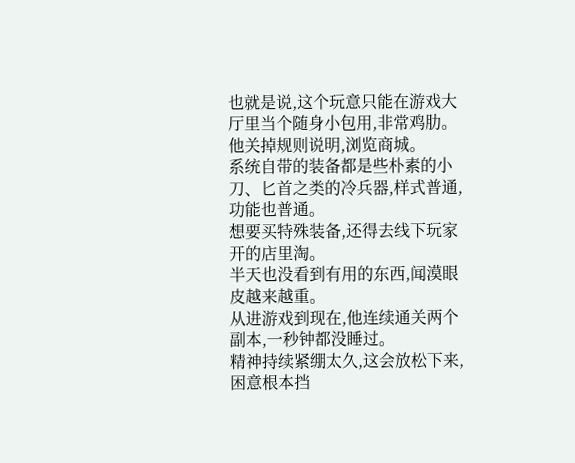也就是说,这个玩意只能在游戏大厅里当个随身小包用,非常鸡肋。
他关掉规则说明,浏览商城。
系统自带的装备都是些朴素的小刀、匕首之类的冷兵器,样式普通,功能也普通。
想要买特殊装备,还得去线下玩家开的店里淘。
半天也没看到有用的东西,闻漠眼皮越来越重。
从进游戏到现在,他连续通关两个副本,一秒钟都没睡过。
精神持续紧绷太久,这会放松下来,困意根本挡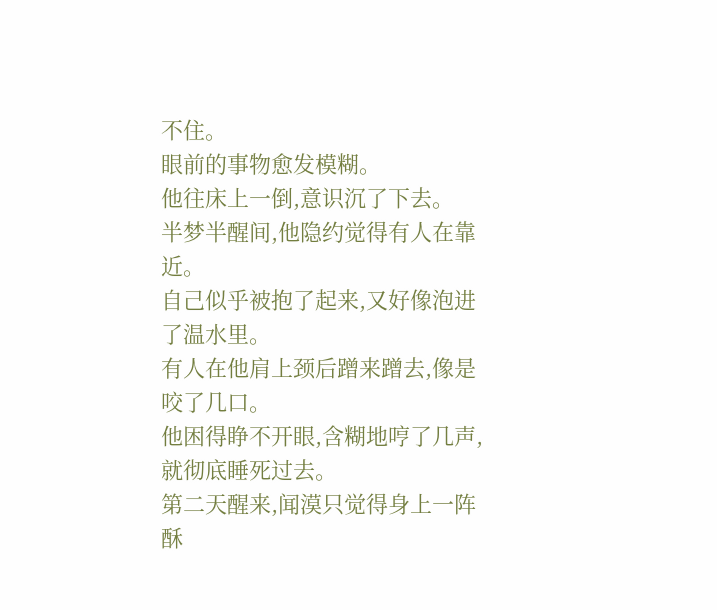不住。
眼前的事物愈发模糊。
他往床上一倒,意识沉了下去。
半梦半醒间,他隐约觉得有人在靠近。
自己似乎被抱了起来,又好像泡进了温水里。
有人在他肩上颈后蹭来蹭去,像是咬了几口。
他困得睁不开眼,含糊地哼了几声,就彻底睡死过去。
第二天醒来,闻漠只觉得身上一阵酥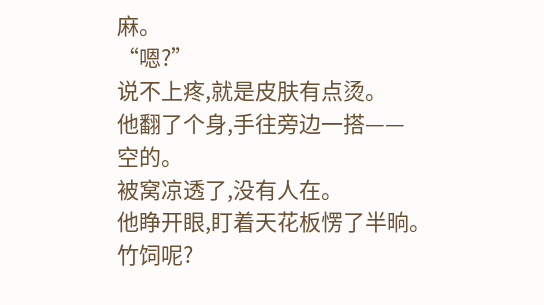麻。
“嗯?”
说不上疼,就是皮肤有点烫。
他翻了个身,手往旁边一搭——
空的。
被窝凉透了,没有人在。
他睁开眼,盯着天花板愣了半晌。
竹饲呢?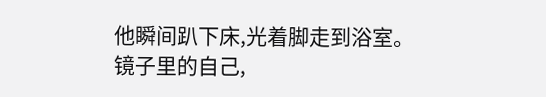他瞬间趴下床,光着脚走到浴室。
镜子里的自己,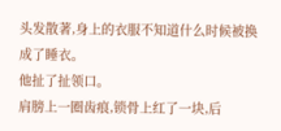头发散著,身上的衣服不知道什么时候被换成了睡衣。
他扯了扯领口。
肩膀上一圈齿痕,锁骨上红了一块,后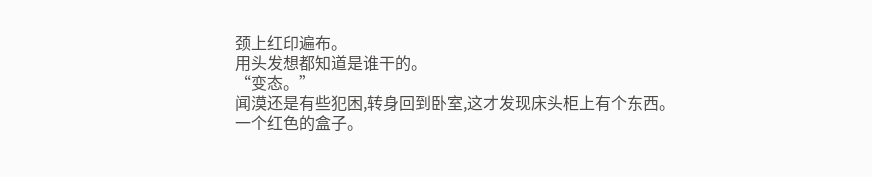颈上红印遍布。
用头发想都知道是谁干的。
“变态。”
闻漠还是有些犯困,转身回到卧室,这才发现床头柜上有个东西。
一个红色的盒子。